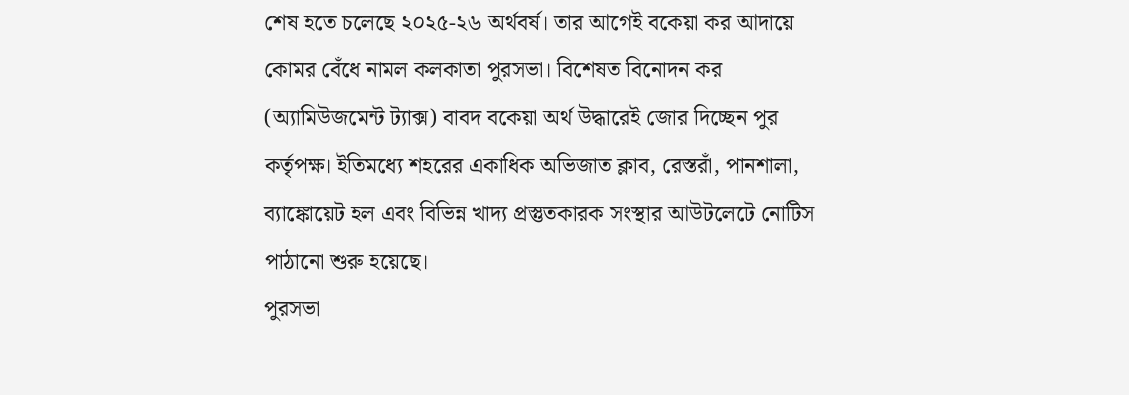শেষ হতে চলেছে ২০২৫-২৬ অর্থবর্ষ। তার আগেই বকেয়া কর আদায়ে কোমর বেঁধে নামল কলকাতা পুরসভা। বিশেষত বিনোদন কর (অ্যামিউজমেন্ট ট্যাক্স) বাবদ বকেয়া অর্থ উদ্ধারেই জোর দিচ্ছেন পুর কর্তৃপক্ষ। ইতিমধ্যে শহরের একাধিক অভিজাত ক্লাব, রেস্তরাঁ, পানশালা, ব্যাঙ্কোয়েট হল এবং বিভিন্ন খাদ্য প্রস্তুতকারক সংস্থার আউটলেটে নোটিস পাঠানো শুরু হয়েছে।
পুরসভা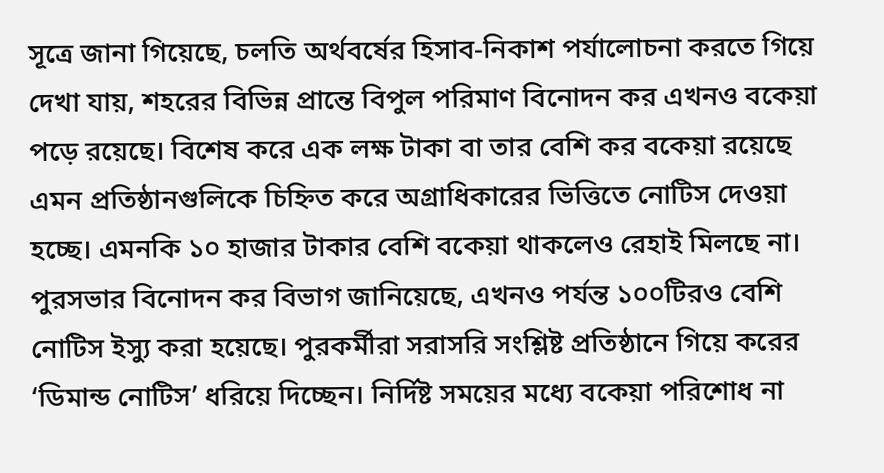সূত্রে জানা গিয়েছে, চলতি অর্থবর্ষের হিসাব-নিকাশ পর্যালোচনা করতে গিয়ে দেখা যায়, শহরের বিভিন্ন প্রান্তে বিপুল পরিমাণ বিনোদন কর এখনও বকেয়া পড়ে রয়েছে। বিশেষ করে এক লক্ষ টাকা বা তার বেশি কর বকেয়া রয়েছে এমন প্রতিষ্ঠানগুলিকে চিহ্নিত করে অগ্রাধিকারের ভিত্তিতে নোটিস দেওয়া হচ্ছে। এমনকি ১০ হাজার টাকার বেশি বকেয়া থাকলেও রেহাই মিলছে না।
পুরসভার বিনোদন কর বিভাগ জানিয়েছে, এখনও পর্যন্ত ১০০টিরও বেশি নোটিস ইস্যু করা হয়েছে। পুরকর্মীরা সরাসরি সংশ্লিষ্ট প্রতিষ্ঠানে গিয়ে করের ‘ডিমান্ড নোটিস’ ধরিয়ে দিচ্ছেন। নির্দিষ্ট সময়ের মধ্যে বকেয়া পরিশোধ না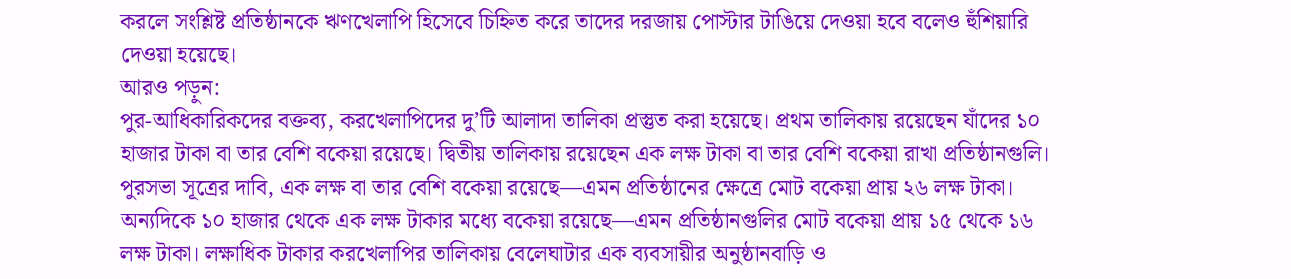করলে সংশ্লিষ্ট প্রতিষ্ঠানকে ঋণখেলাপি হিসেবে চিহ্নিত করে তাদের দরজায় পোস্টার টাঙিয়ে দেওয়া হবে বলেও হুঁশিয়ারি দেওয়া হয়েছে।
আরও পড়ুন:
পুর-আধিকারিকদের বক্তব্য, করখেলাপিদের দু’টি আলাদা তালিকা প্রস্তুত করা হয়েছে। প্রথম তালিকায় রয়েছেন যাঁদের ১০ হাজার টাকা বা তার বেশি বকেয়া রয়েছে। দ্বিতীয় তালিকায় রয়েছেন এক লক্ষ টাকা বা তার বেশি বকেয়া রাখা প্রতিষ্ঠানগুলি। পুরসভা সূত্রের দাবি, এক লক্ষ বা তার বেশি বকেয়া রয়েছে—এমন প্রতিষ্ঠানের ক্ষেত্রে মোট বকেয়া প্রায় ২৬ লক্ষ টাকা। অন্যদিকে ১০ হাজার থেকে এক লক্ষ টাকার মধ্যে বকেয়া রয়েছে—এমন প্রতিষ্ঠানগুলির মোট বকেয়া প্রায় ১৫ থেকে ১৬ লক্ষ টাকা। লক্ষাধিক টাকার করখেলাপির তালিকায় বেলেঘাটার এক ব্যবসায়ীর অনুষ্ঠানবাড়ি ও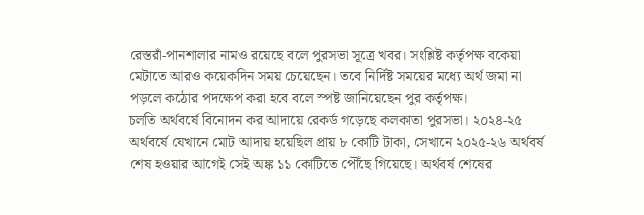রেস্তরাঁ-পানশালার নামও রয়েছে বলে পুরসভা সূত্রে খবর। সংশ্লিষ্ট কর্তৃপক্ষ বকেয়া মেটাতে আরও কয়েকদিন সময় চেয়েছেন। তবে নির্দিষ্ট সময়ের মধ্যে অর্থ জমা না পড়লে কঠোর পদক্ষেপ করা হবে বলে স্পষ্ট জানিয়েছেন পুর কর্তৃপক্ষ।
চলতি অর্থবর্ষে বিনোদন কর আদায়ে রেকর্ড গড়েছে কলকাতা পুরসভা। ২০২৪-২৫ অর্থবর্ষে যেখানে মোট আদায় হয়েছিল প্রায় ৮ কোটি টাকা, সেখানে ২০২৫-২৬ অর্থবর্ষ শেষ হওয়ার আগেই সেই অঙ্ক ১১ কোটিতে পৌঁছে গিয়েছে। অর্থবর্ষ শেষের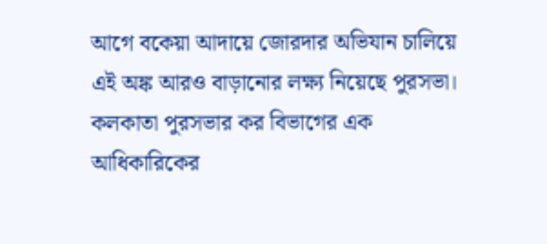আগে বকেয়া আদায়ে জোরদার অভিযান চালিয়ে এই অঙ্ক আরও বাড়ানোর লক্ষ্য নিয়েছে পুরসভা। কলকাতা পুরসভার কর বিভাগের এক আধিকারিকের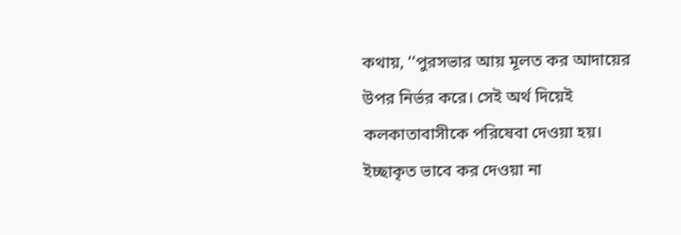কথায়, ‘‘পুরসভার আয় মূলত কর আদায়ের উপর নির্ভর করে। সেই অর্থ দিয়েই কলকাতাবাসীকে পরিষেবা দেওয়া হয়। ইচ্ছাকৃত ভাবে কর দেওয়া না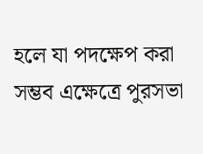হলে যা পদক্ষেপ করা সম্ভব এক্ষেত্রে পুরসভা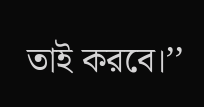তাই করবে।’’